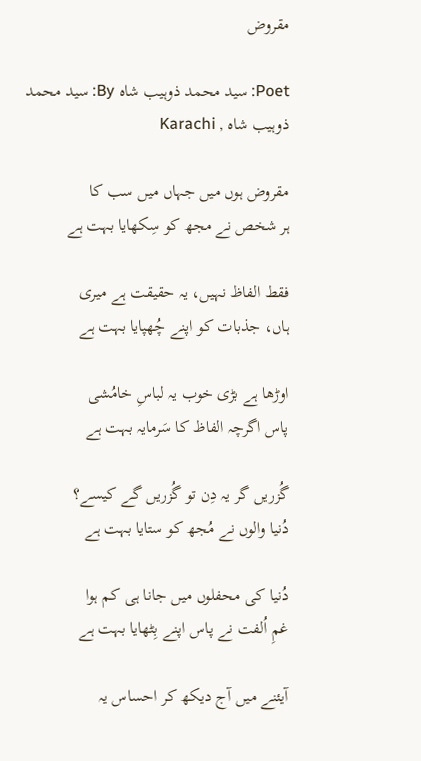مقروض

Poet: سید محمد ذوہیب شاہ By: سید محمد ذوہیب شاہ , Karachi

مقروض ہوں میں جہاں میں سب کا
ہر شخص نے مجھ کو سِکھایا بہت ہے

فقط الفاظ نہیں، یہ حقیقت ہے میری
ہاں، جذبات کو اپنے چُھپایا بہت ہے

اوڑھا ہے بڑی خوب یہ لباسِ خامُشی
پاس اگرچہ الفاظ کا سَرمایہ بہت ہے

گُزریں گر یہ دِن تو گُزریں گے کیسے؟
دُنیا والوں نے مُجھ کو ستایا بہت ہے

دُنیا کی محفلوں میں جانا ہی کم ہوا
غمِ اُلفت نے پاس اپنے بِٹھایا بہت ہے

آیئنے میں آج دیکھ کر احساس یہ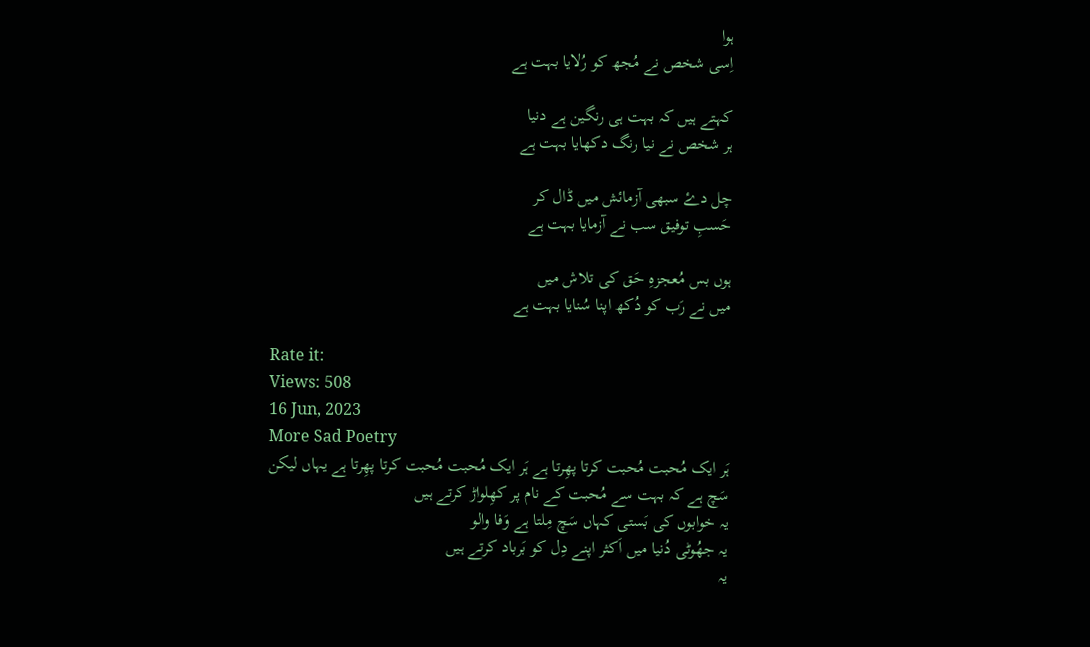ہوا
اِسی شخص نے مُجھ کو رُلایا بہت ہے

کہتے ہیں کہ بہت ہی رنگین ہے دنیا
ہر شخص نے نیا رنگ دکھایا بہت ہے

چل دۓ سبھی آزمائش میں ڈال کر
حَسبِ توفیق سب نے آزمایا بہت ہے

ہوں بس مُعجزہِ حَق کی تلاش میں
میں نے رَب کو دُکھ اپنا سُنایا بہت ہے

Rate it:
Views: 508
16 Jun, 2023
More Sad Poetry
ہَر ایک مُحبت مُحبت کرتا پھِرتا ہے ہَر ایک مُحبت مُحبت کرتا پھِرتا ہے یہاں لیکن
سَچ ہے کہ بہت سے مُحبت کے نام پر کھِلواڑ کرتے ہیں
یہ خوابوں کی بَستی کہاں سَچ مِلتا ہے وَفا والو
یہ جھُوٹی دُنیا میں اَکثر اپنے دِل کو بَرباد کرتے ہیں
یہ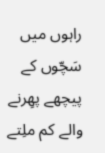راہوں میں سَچّوں کے پیچھے پھِرنے والے کم ملِتے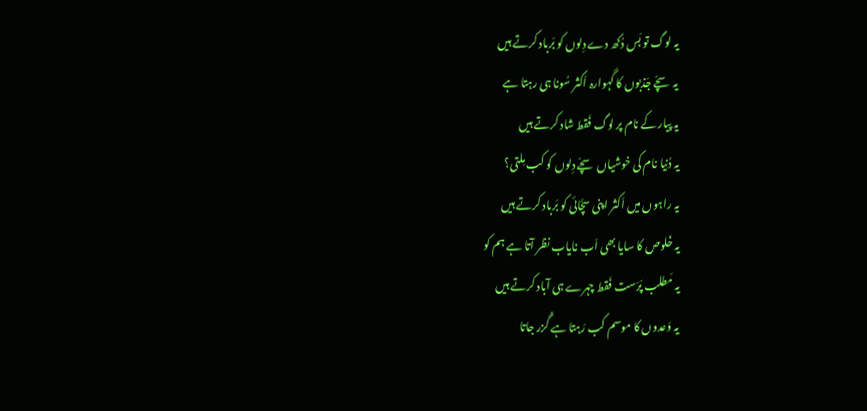یہ لوگ تو بَس دُکھ دے دِلوں کو بَرباد کرتے ہیں
یہ سچّے جَذبوں کا گہوارہ اَکثر سُونا ہی رہتا ہے
یہ پیار کے نام پر لوگ فَقط شاد کرتے ہیں
یہ دُنیا نام کی خوشیاں سچّے دِلوں کو کب مِلتی؟
یہ راہوں میں اَکثر اپنی سچَّائی کو بَرباد کرتے ہیں
یہ خَلوص کا سایا بھی اَب نایاب نظر آتا ہے ہم کو
یہ مَطلب پَرَست فَقط چہرے ہی آباد کرتے ہیں
یہ وَعدوں کا موسم کب رَہتا ہے گُزر جاتا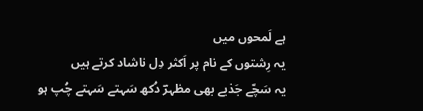ہے لَمحوں میں
یہ رِشتوں کے نام پر اَکثر دِل ناشاد کرتے ہیں
یہ سَچّے جَذبے بھی مظہرؔ دُکھ سَہتے سَہتے چُپ ہو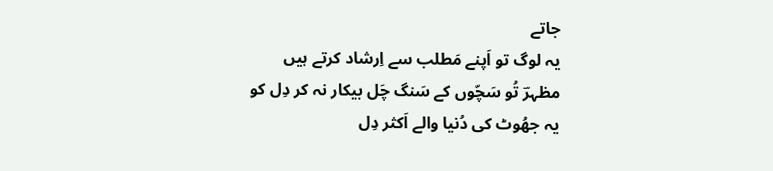جاتے
یہ لوگ تو اَپنے مَطلب سے اِرشاد کرتے ہیں
مظہرؔ تُو سَچّوں کے سَنگ چَل بیکار نہ کر دِل کو
یہ جھُوٹ کی دُنیا والے اَکثر دِل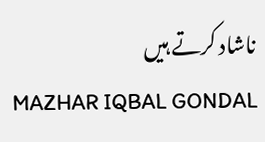ناشاد کرتے ہیں
MAZHAR IQBAL GONDAL